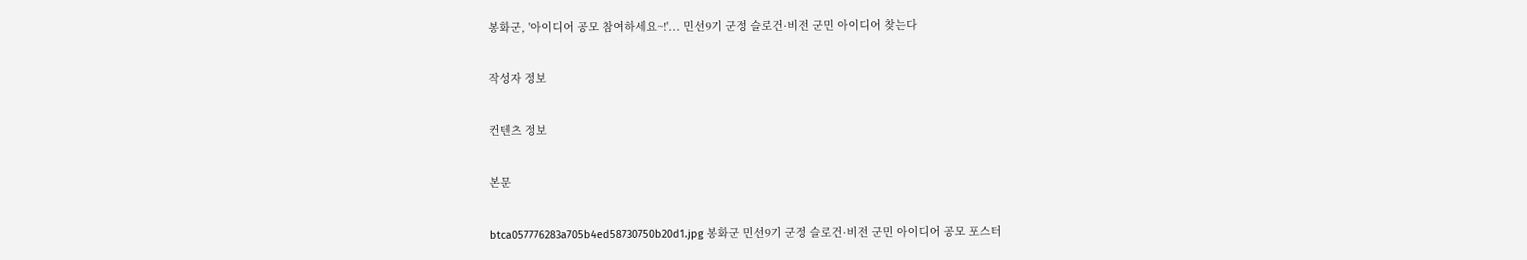봉화군, '아이디어 공모 참여하세요~!'... 민선9기 군정 슬로건·비전 군민 아이디어 찾는다

작성자 정보

컨텐츠 정보

본문

btca057776283a705b4ed58730750b20d1.jpg 봉화군 민선9기 군정 슬로건·비전 군민 아이디어 공모 포스터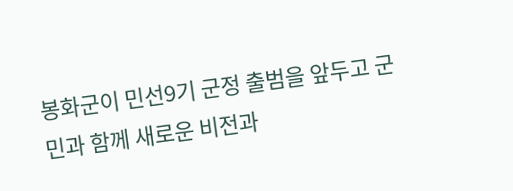봉화군이 민선9기 군정 출범을 앞두고 군민과 함께 새로운 비전과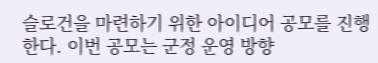슬로건을 마련하기 위한 아이디어 공모를 진행한다. 이번 공모는 군정 운영 방향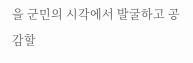을 군민의 시각에서 발굴하고 공감할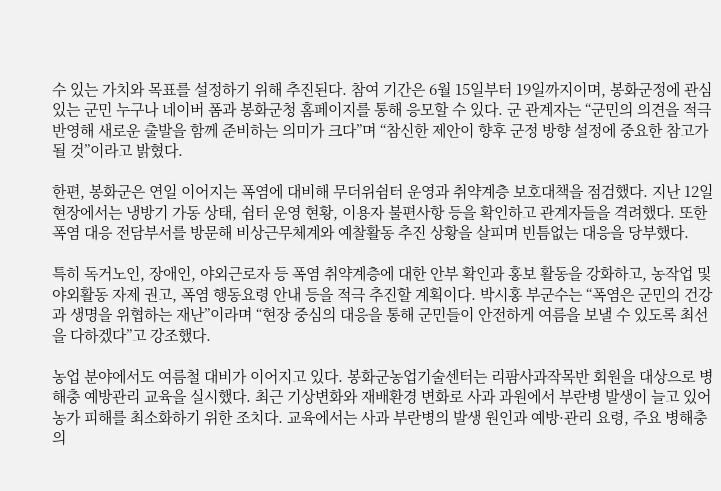수 있는 가치와 목표를 설정하기 위해 추진된다. 참여 기간은 6월 15일부터 19일까지이며, 봉화군정에 관심 있는 군민 누구나 네이버 폼과 봉화군청 홈페이지를 통해 응모할 수 있다. 군 관계자는 “군민의 의견을 적극 반영해 새로운 출발을 함께 준비하는 의미가 크다”며 “참신한 제안이 향후 군정 방향 설정에 중요한 참고가 될 것”이라고 밝혔다.

한편, 봉화군은 연일 이어지는 폭염에 대비해 무더위쉼터 운영과 취약계층 보호대책을 점검했다. 지난 12일 현장에서는 냉방기 가동 상태, 쉼터 운영 현황, 이용자 불편사항 등을 확인하고 관계자들을 격려했다. 또한 폭염 대응 전담부서를 방문해 비상근무체계와 예찰활동 추진 상황을 살피며 빈틈없는 대응을 당부했다.

특히 독거노인, 장애인, 야외근로자 등 폭염 취약계층에 대한 안부 확인과 홍보 활동을 강화하고, 농작업 및 야외활동 자제 권고, 폭염 행동요령 안내 등을 적극 추진할 계획이다. 박시홍 부군수는 “폭염은 군민의 건강과 생명을 위협하는 재난”이라며 “현장 중심의 대응을 통해 군민들이 안전하게 여름을 보낼 수 있도록 최선을 다하겠다”고 강조했다.

농업 분야에서도 여름철 대비가 이어지고 있다. 봉화군농업기술센터는 리팜사과작목반 회원을 대상으로 병해충 예방관리 교육을 실시했다. 최근 기상변화와 재배환경 변화로 사과 과원에서 부란병 발생이 늘고 있어 농가 피해를 최소화하기 위한 조치다. 교육에서는 사과 부란병의 발생 원인과 예방·관리 요령, 주요 병해충의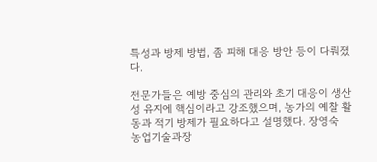특성과 방제 방법, 좀 피해 대응 방안 등이 다뤄졌다.

전문가들은 예방 중심의 관리와 초기 대응이 생산성 유지에 핵심이라고 강조했으며, 농가의 예찰 활동과 적기 방제가 필요하다고 설명했다. 장영숙 농업기술과장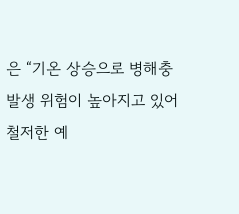은 “기온 상승으로 병해충 발생 위험이 높아지고 있어 철저한 예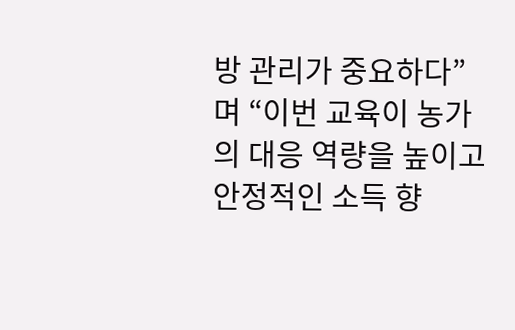방 관리가 중요하다”며 “이번 교육이 농가의 대응 역량을 높이고 안정적인 소득 향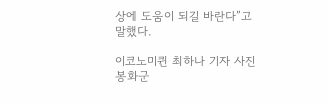상에 도움이 되길 바란다”고 말했다.

이코노미퀸 최하나 기자 사진 봉화군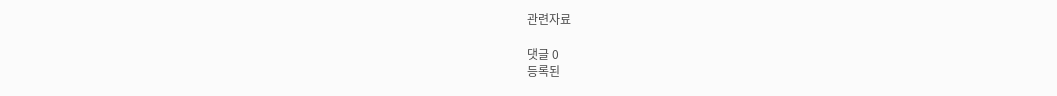관련자료

댓글 0
등록된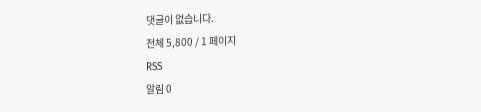댓글이 없습니다.
전체 5,800 / 1 페이지
RSS
알림 0